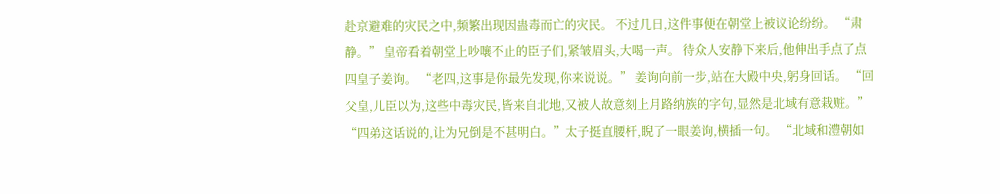赴京避难的灾民之中,频繁出现因蛊毒而亡的灾民。 不过几日,这件事便在朝堂上被议论纷纷。 “肃静。” 皇帝看着朝堂上吵嚷不止的臣子们,紧皱眉头,大喝一声。 待众人安静下来后,他伸出手点了点四皇子姜询。 “老四,这事是你最先发现,你来说说。” 姜询向前一步,站在大殿中央,躬身回话。 “回父皇,儿臣以为,这些中毒灾民,皆来自北地,又被人故意刻上月路纳族的字句,显然是北域有意栽赃。” “四弟这话说的,让为兄倒是不甚明白。”太子挺直腰杆,睨了一眼姜询,横插一句。 “北域和澧朝如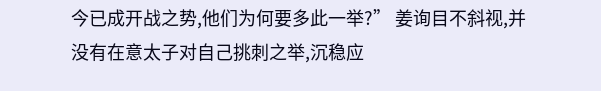今已成开战之势,他们为何要多此一举?” 姜询目不斜视,并没有在意太子对自己挑刺之举,沉稳应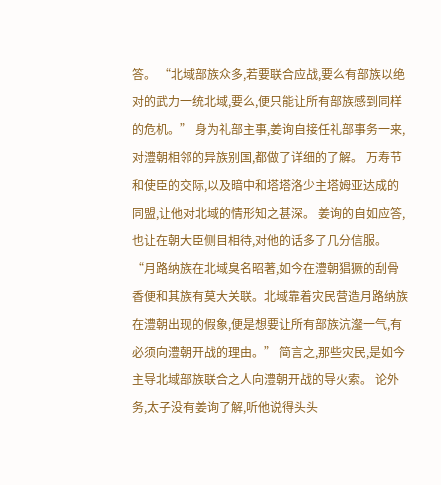答。 “北域部族众多,若要联合应战,要么有部族以绝对的武力一统北域,要么,便只能让所有部族感到同样的危机。” 身为礼部主事,姜询自接任礼部事务一来,对澧朝相邻的异族别国,都做了详细的了解。 万寿节和使臣的交际,以及暗中和塔塔洛少主塔姆亚达成的同盟,让他对北域的情形知之甚深。 姜询的自如应答,也让在朝大臣侧目相待,对他的话多了几分信服。 “月路纳族在北域臭名昭著,如今在澧朝猖獗的刮骨香便和其族有莫大关联。北域靠着灾民营造月路纳族在澧朝出现的假象,便是想要让所有部族沆瀣一气,有必须向澧朝开战的理由。” 简言之,那些灾民,是如今主导北域部族联合之人向澧朝开战的导火索。 论外务,太子没有姜询了解,听他说得头头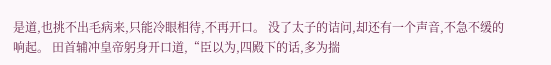是道,也挑不出毛病来,只能冷眼相待,不再开口。 没了太子的诘问,却还有一个声音,不急不缓的响起。 田首辅冲皇帝躬身开口道,“臣以为,四殿下的话,多为揣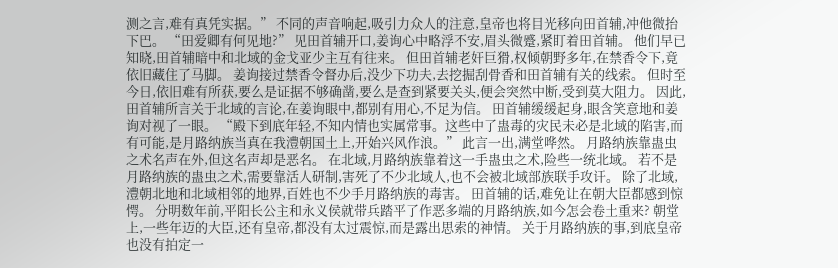测之言,难有真凭实据。” 不同的声音响起,吸引力众人的注意,皇帝也将目光移向田首辅,冲他微抬下巴。 “田爱卿有何见地?” 见田首辅开口,姜询心中略浮不安,眉头微蹙,紧盯着田首辅。 他们早已知晓,田首辅暗中和北域的金戈亚少主互有往来。 但田首辅老奸巨猾,权倾朝野多年,在禁香令下,竟依旧藏住了马脚。 姜询接过禁香令督办后,没少下功夫,去挖掘刮骨香和田首辅有关的线索。 但时至今日,依旧难有所获,要么是证据不够确凿,要么是查到紧要关头,便会突然中断,受到莫大阻力。 因此,田首辅所言关于北域的言论,在姜询眼中,都别有用心,不足为信。 田首辅缓缓起身,眼含笑意地和姜询对视了一眼。 “殿下到底年轻,不知内情也实属常事。这些中了蛊毒的灾民未必是北域的陷害,而有可能,是月路纳族当真在我澧朝国土上,开始兴风作浪。” 此言一出,满堂哗然。 月路纳族靠蛊虫之术名声在外,但这名声却是恶名。 在北域,月路纳族靠着这一手蛊虫之术,险些一统北域。 若不是月路纳族的蛊虫之术,需要靠活人研制,害死了不少北域人,也不会被北域部族联手攻讦。 除了北域,澧朝北地和北域相邻的地界,百姓也不少手月路纳族的毒害。 田首辅的话,难免让在朝大臣都感到惊愕。 分明数年前,平阳长公主和永义侯就带兵踏平了作恶多端的月路纳族,如今怎会卷土重来? 朝堂上,一些年迈的大臣,还有皇帝,都没有太过震惊,而是露出思索的神情。 关于月路纳族的事,到底皇帝也没有拍定一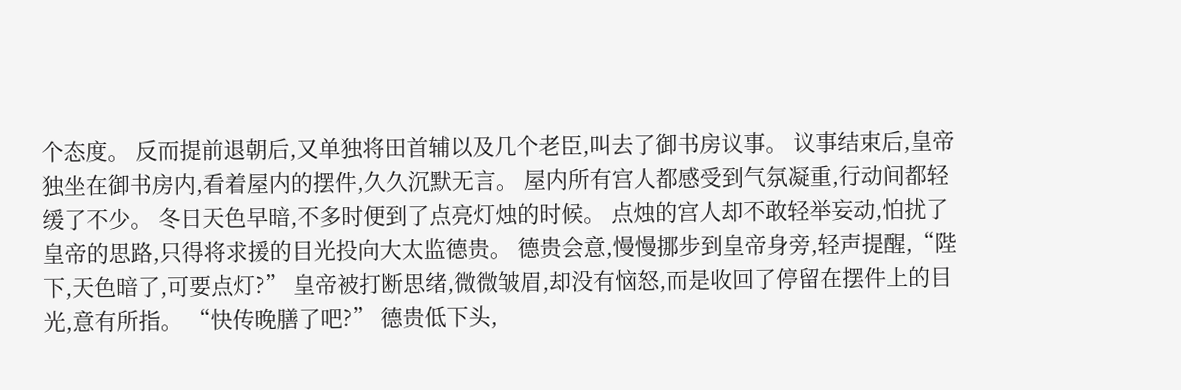个态度。 反而提前退朝后,又单独将田首辅以及几个老臣,叫去了御书房议事。 议事结束后,皇帝独坐在御书房内,看着屋内的摆件,久久沉默无言。 屋内所有宫人都感受到气氛凝重,行动间都轻缓了不少。 冬日天色早暗,不多时便到了点亮灯烛的时候。 点烛的宫人却不敢轻举妄动,怕扰了皇帝的思路,只得将求援的目光投向大太监德贵。 德贵会意,慢慢挪步到皇帝身旁,轻声提醒,“陛下,天色暗了,可要点灯?” 皇帝被打断思绪,微微皱眉,却没有恼怒,而是收回了停留在摆件上的目光,意有所指。 “快传晚膳了吧?” 德贵低下头,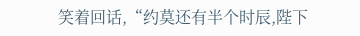笑着回话,“约莫还有半个时辰,陛下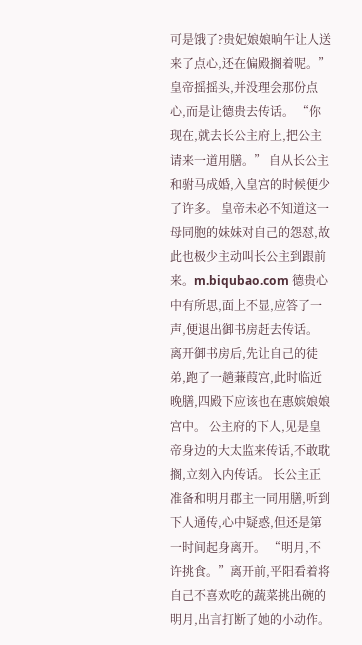可是饿了?贵妃娘娘晌午让人送来了点心,还在偏殿搁着呢。” 皇帝摇摇头,并没理会那份点心,而是让德贵去传话。 “你现在,就去长公主府上,把公主请来一道用膳。” 自从长公主和驸马成婚,入皇宫的时候便少了许多。 皇帝未必不知道这一母同胞的妹妹对自己的怨怼,故此也极少主动叫长公主到跟前来。m.biqubao.com 德贵心中有所思,面上不显,应答了一声,便退出御书房赶去传话。 离开御书房后,先让自己的徒弟,跑了一趟蒹葭宫,此时临近晚膳,四殿下应该也在惠嫔娘娘宫中。 公主府的下人,见是皇帝身边的大太监来传话,不敢耽搁,立刻入内传话。 长公主正准备和明月郡主一同用膳,听到下人通传,心中疑惑,但还是第一时间起身离开。 “明月,不许挑食。”离开前,平阳看着将自己不喜欢吃的蔬菜挑出碗的明月,出言打断了她的小动作。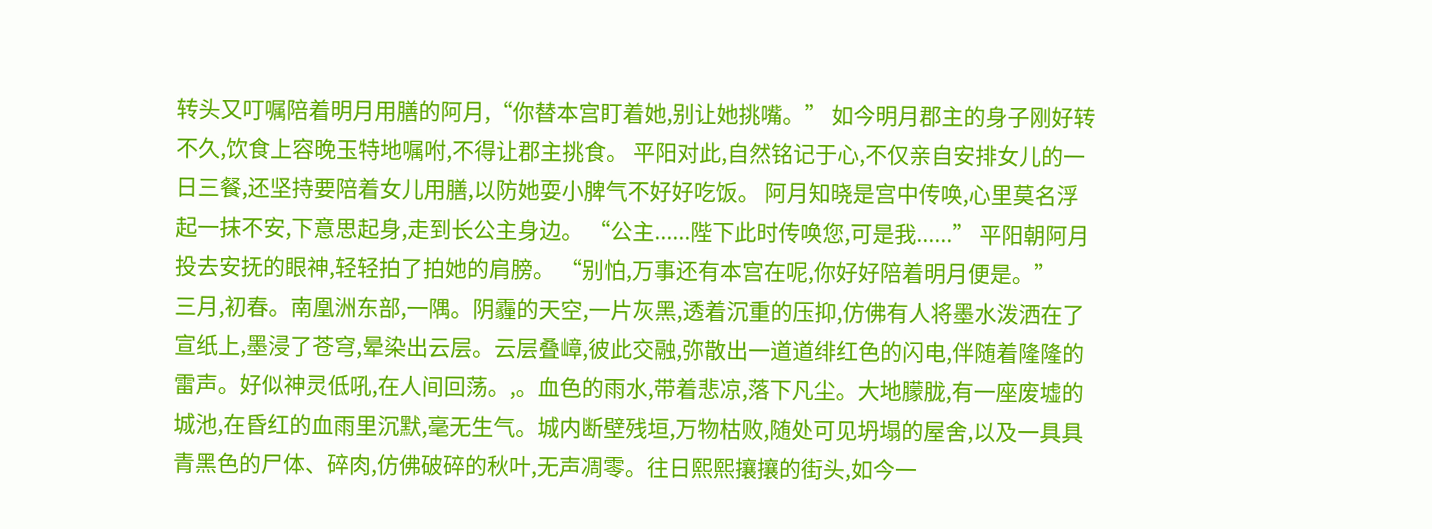转头又叮嘱陪着明月用膳的阿月,“你替本宫盯着她,别让她挑嘴。” 如今明月郡主的身子刚好转不久,饮食上容晚玉特地嘱咐,不得让郡主挑食。 平阳对此,自然铭记于心,不仅亲自安排女儿的一日三餐,还坚持要陪着女儿用膳,以防她耍小脾气不好好吃饭。 阿月知晓是宫中传唤,心里莫名浮起一抹不安,下意思起身,走到长公主身边。 “公主......陛下此时传唤您,可是我......” 平阳朝阿月投去安抚的眼神,轻轻拍了拍她的肩膀。 “别怕,万事还有本宫在呢,你好好陪着明月便是。”
三月,初春。南凰洲东部,一隅。阴霾的天空,一片灰黑,透着沉重的压抑,仿佛有人将墨水泼洒在了宣纸上,墨浸了苍穹,晕染出云层。云层叠嶂,彼此交融,弥散出一道道绯红色的闪电,伴随着隆隆的雷声。好似神灵低吼,在人间回荡。,。血色的雨水,带着悲凉,落下凡尘。大地朦胧,有一座废墟的城池,在昏红的血雨里沉默,毫无生气。城内断壁残垣,万物枯败,随处可见坍塌的屋舍,以及一具具青黑色的尸体、碎肉,仿佛破碎的秋叶,无声凋零。往日熙熙攘攘的街头,如今一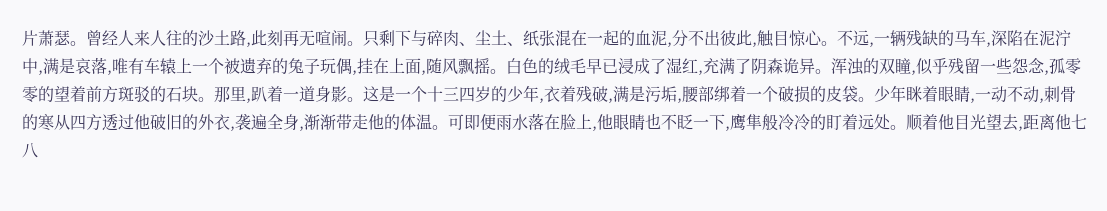片萧瑟。曾经人来人往的沙土路,此刻再无喧闹。只剩下与碎肉、尘土、纸张混在一起的血泥,分不出彼此,触目惊心。不远,一辆残缺的马车,深陷在泥泞中,满是哀落,唯有车辕上一个被遗弃的兔子玩偶,挂在上面,随风飘摇。白色的绒毛早已浸成了湿红,充满了阴森诡异。浑浊的双瞳,似乎残留一些怨念,孤零零的望着前方斑驳的石块。那里,趴着一道身影。这是一个十三四岁的少年,衣着残破,满是污垢,腰部绑着一个破损的皮袋。少年眯着眼睛,一动不动,刺骨的寒从四方透过他破旧的外衣,袭遍全身,渐渐带走他的体温。可即便雨水落在脸上,他眼睛也不眨一下,鹰隼般冷冷的盯着远处。顺着他目光望去,距离他七八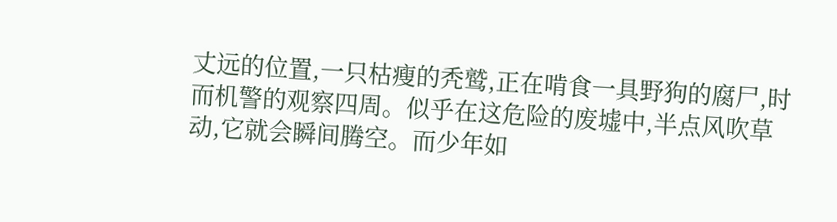丈远的位置,一只枯瘦的秃鹫,正在啃食一具野狗的腐尸,时而机警的观察四周。似乎在这危险的废墟中,半点风吹草动,它就会瞬间腾空。而少年如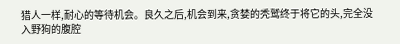猎人一样,耐心的等待机会。良久之后,机会到来,贪婪的秃鹫终于将它的头,完全没入野狗的腹腔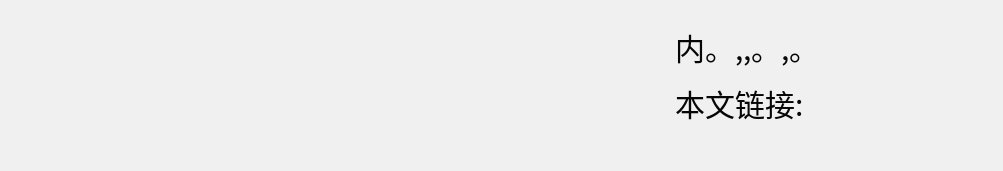内。,,。,。
本文链接: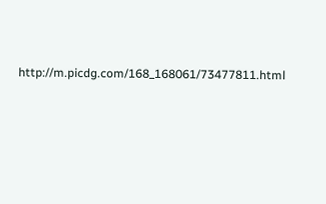http://m.picdg.com/168_168061/73477811.html